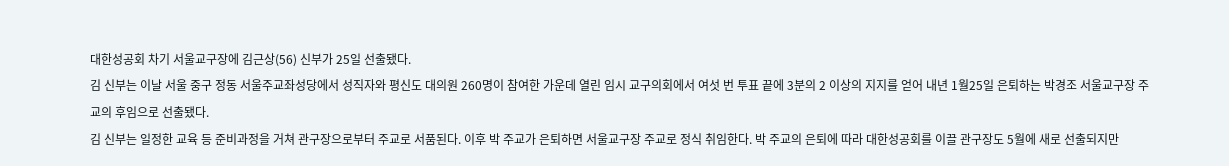대한성공회 차기 서울교구장에 김근상(56) 신부가 25일 선출됐다.
김 신부는 이날 서울 중구 정동 서울주교좌성당에서 성직자와 평신도 대의원 260명이 참여한 가운데 열린 임시 교구의회에서 여섯 번 투표 끝에 3분의 2 이상의 지지를 얻어 내년 1월25일 은퇴하는 박경조 서울교구장 주교의 후임으로 선출됐다.
김 신부는 일정한 교육 등 준비과정을 거쳐 관구장으로부터 주교로 서품된다. 이후 박 주교가 은퇴하면 서울교구장 주교로 정식 취임한다. 박 주교의 은퇴에 따라 대한성공회를 이끌 관구장도 5월에 새로 선출되지만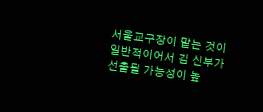서울교구장이 맡는 것이 일반적이어서 김 신부가 선출될 가능성이 높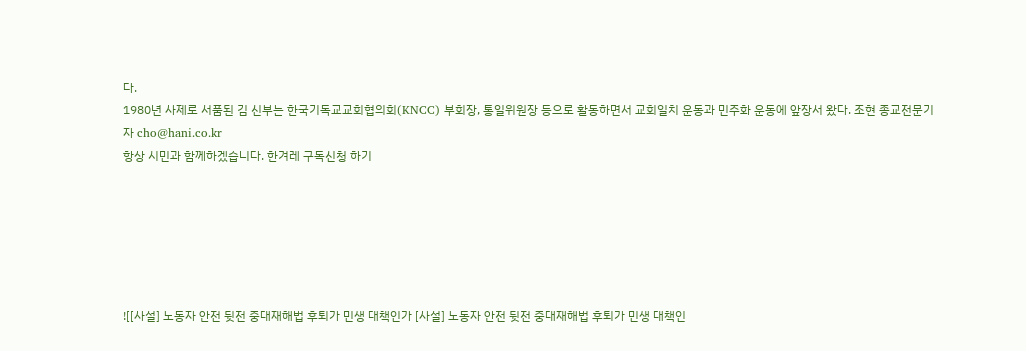다.
1980년 사제로 서품된 김 신부는 한국기독교교회협의회(KNCC) 부회장, 통일위원장 등으로 활동하면서 교회일치 운동과 민주화 운동에 앞장서 왔다. 조현 종교전문기자 cho@hani.co.kr
항상 시민과 함께하겠습니다. 한겨레 구독신청 하기






![[사설] 노동자 안전 뒷전 중대재해법 후퇴가 민생 대책인가 [사설] 노동자 안전 뒷전 중대재해법 후퇴가 민생 대책인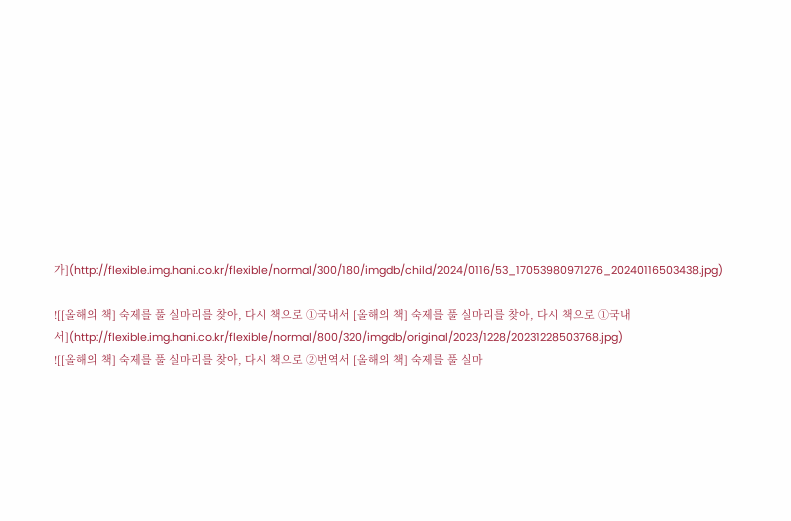가](http://flexible.img.hani.co.kr/flexible/normal/300/180/imgdb/child/2024/0116/53_17053980971276_20240116503438.jpg)

![[올해의 책] 숙제를 풀 실마리를 찾아, 다시 책으로 ①국내서 [올해의 책] 숙제를 풀 실마리를 찾아, 다시 책으로 ①국내서](http://flexible.img.hani.co.kr/flexible/normal/800/320/imgdb/original/2023/1228/20231228503768.jpg)
![[올해의 책] 숙제를 풀 실마리를 찾아, 다시 책으로 ②번역서 [올해의 책] 숙제를 풀 실마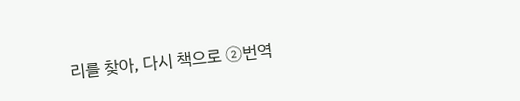리를 찾아, 다시 책으로 ②번역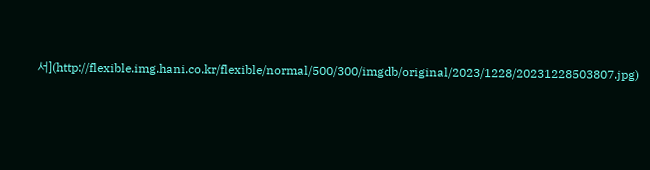서](http://flexible.img.hani.co.kr/flexible/normal/500/300/imgdb/original/2023/1228/20231228503807.jpg)